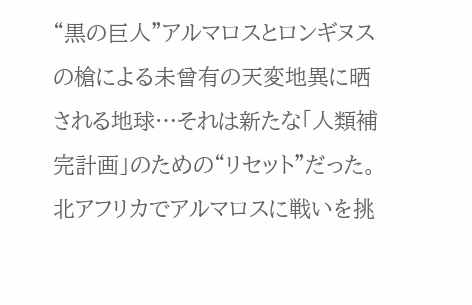“黒の巨人"アルマロスとロンギヌスの槍による未曾有の天変地異に晒される地球…それは新たな「人類補完計画」のための“リセット”だった。
北アフリカでアルマロスに戦いを挑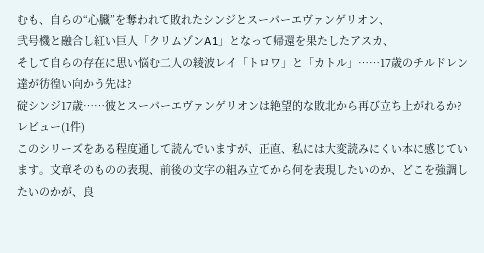むも、自らの“心臓”を奪われて敗れたシンジとスーパーエヴァンゲリオン、
弐号機と融合し紅い巨人「クリムゾンA1」となって帰還を果たしたアスカ、
そして自らの存在に思い悩む二人の綾波レイ「トロワ」と「カトル」……17歳のチルドレン達が彷徨い向かう先は?
碇シンジ17歳……彼とスーパーエヴァンゲリオンは絶望的な敗北から再び立ち上がれるか?
レビュー(1件)
このシリーズをある程度通して読んでいますが、正直、私には大変読みにくい本に感じています。文章そのものの表現、前後の文字の組み立てから何を表現したいのか、どこを強調したいのかが、良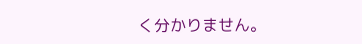く分かりません。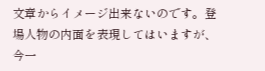文章からイメージ出来ないのです。登場人物の内面を表現してはいますが、今一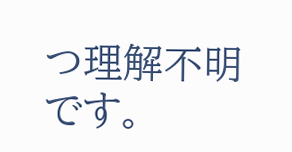つ理解不明です。